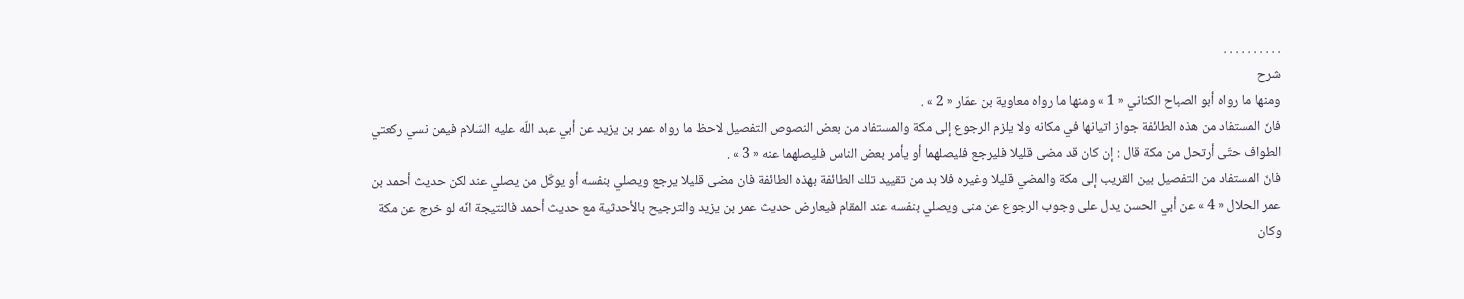. . . . . . . . . .
شرح
ومنها ما رواه أبو الصباح الكناني « 1 » ومنها ما رواه معاوية بن عمّار « 2 » .
فانّ المستفاد من هذه الطائفة جواز اتيانها في مكانه ولا يلزم الرجوع إلى مكة والمستفاد من بعض النصوص التفصيل لاحظ ما رواه عمر بن يزيد عن أبي عبد اللّه عليه السّلام فيمن نسي ركعتي الطواف حتّى أرتحل من مكة قال : إن كان قد مضى قليلا فليرجع فليصلهما أو يأمر بعض الناس فليصلهما عنه « 3 » .
فانّ المستفاد من التفصيل بين القريب إلى مكة والمضي قليلا وغيره فلا بد من تقييد تلك الطائفة بهذه الطائفة فان مضى قليلا يرجع ويصلي بنفسه أو يوكّل من يصلي عند لكن حديث أحمد بن عمر الحلال « 4 » عن أبي الحسن يدل على وجوب الرجوع عن منى ويصلي بنفسه عند المقام فيعارض حديث عمر بن يزيد والترجيح بالأحدثية مع حديث أحمد فالنتيجة انّه لو خرج عن مكة وكان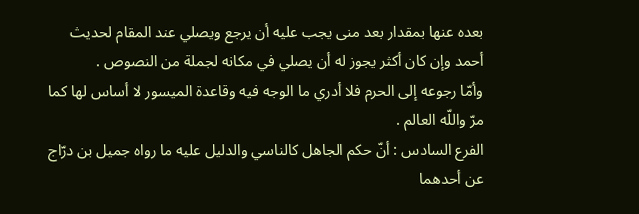بعده عنها بمقدار بعد منى يجب عليه أن يرجع ويصلي عند المقام لحديث أحمد وإن كان أكثر يجوز له أن يصلي في مكانه لجملة من النصوص .
وأمّا رجوعه إلى الحرم فلا أدري ما الوجه فيه وقاعدة الميسور لا أساس لها كما مرّ واللّه العالم .
الفرع السادس : أنّ حكم الجاهل كالناسي والدليل عليه ما رواه جميل بن درّاج عن أحدهما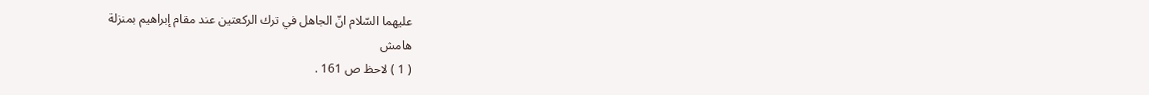عليهما السّلام انّ الجاهل في ترك الركعتين عند مقام إبراهيم بمنزلة
هامش
( 1 ) لاحظ ص 161 .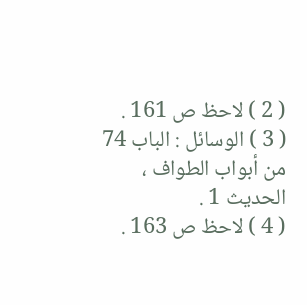( 2 ) لاحظ ص 161 .
( 3 ) الوسائل : الباب 74 من أبواب الطواف ، الحديث 1 .
( 4 ) لاحظ ص 163 .